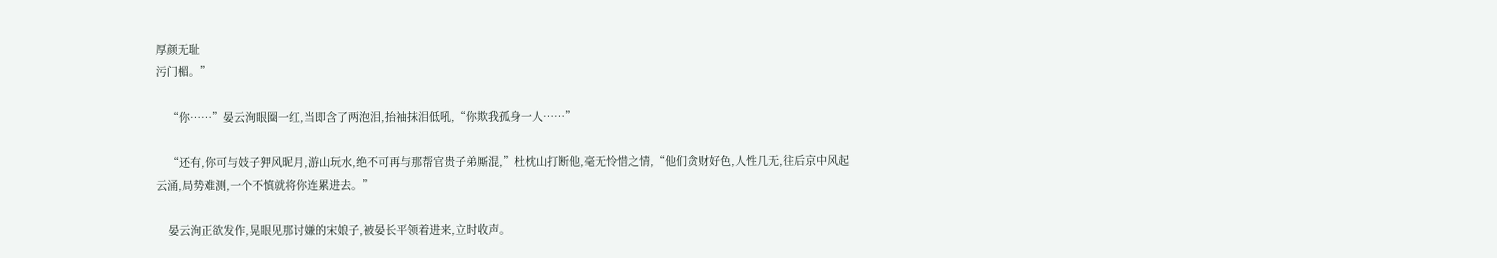厚颜无耻
污门楣。”

    “你……”晏云洵眼圈一红,当即含了两泡泪,抬袖抹泪低吼,“你欺我孤身一人……”

    “还有,你可与妓子狎风昵月,游山玩水,绝不可再与那帮官贵子弟厮混,”杜枕山打断他,毫无怜惜之情,“他们贪财好色,人性几无,往后京中风起云涌,局势难测,一个不慎就将你连累进去。”

    晏云洵正欲发作,晃眼见那讨嫌的宋娘子,被晏长平领着进来,立时收声。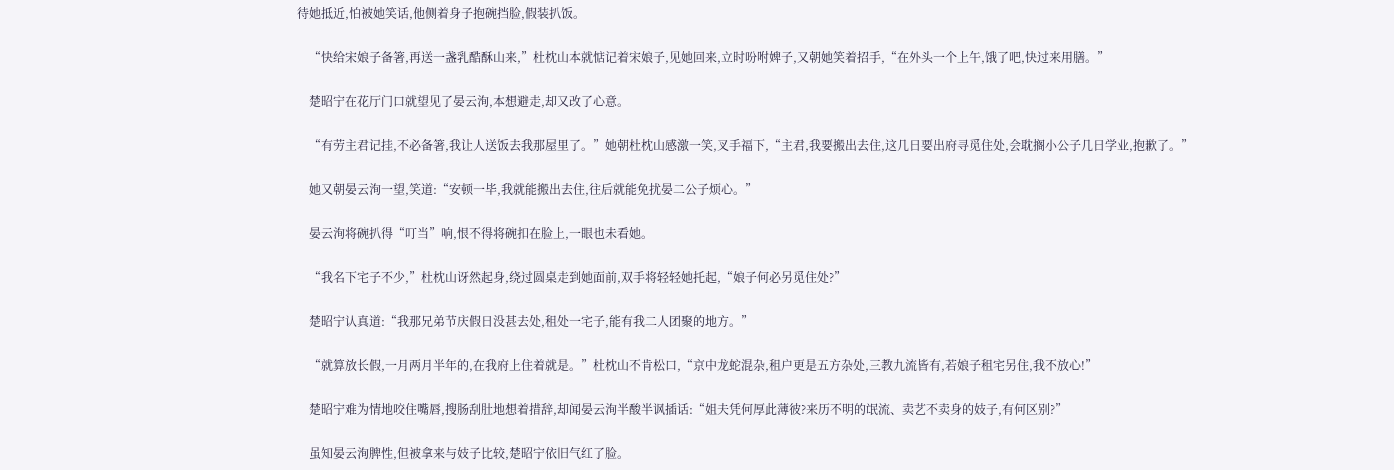待她抵近,怕被她笑话,他侧着身子抱碗挡脸,假装扒饭。

    “快给宋娘子备箸,再送一盏乳酷酥山来,”杜枕山本就惦记着宋娘子,见她回来,立时吩咐婢子,又朝她笑着招手,“在外头一个上午,饿了吧,快过来用膳。”

    楚昭宁在花厅门口就望见了晏云洵,本想避走,却又改了心意。

    “有劳主君记挂,不必备箸,我让人送饭去我那屋里了。”她朝杜枕山感激一笑,叉手福下,“主君,我要搬出去住,这几日要出府寻觅住处,会耽搁小公子几日学业,抱歉了。”

    她又朝晏云洵一望,笑道:“安顿一毕,我就能搬出去住,往后就能免扰晏二公子烦心。”

    晏云洵将碗扒得“叮当”响,恨不得将碗扣在脸上,一眼也未看她。

    “我名下宅子不少,”杜枕山讶然起身,绕过圆桌走到她面前,双手将轻轻她托起,“娘子何必另觅住处?”

    楚昭宁认真道:“我那兄弟节庆假日没甚去处,租处一宅子,能有我二人团聚的地方。”

    “就算放长假,一月两月半年的,在我府上住着就是。”杜枕山不肯松口,“京中龙蛇混杂,租户更是五方杂处,三教九流皆有,若娘子租宅另住,我不放心!”

    楚昭宁难为情地咬住嘴唇,搜肠刮肚地想着措辞,却闻晏云洵半酸半讽插话:“姐夫凭何厚此薄彼?来历不明的氓流、卖艺不卖身的妓子,有何区别?”

    虽知晏云洵脾性,但被拿来与妓子比较,楚昭宁依旧气红了脸。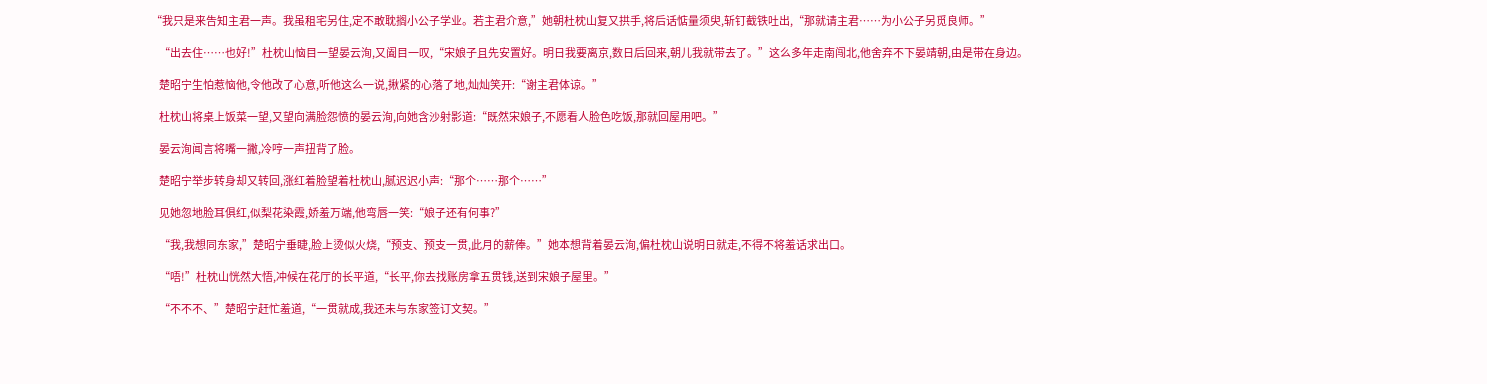“我只是来告知主君一声。我虽租宅另住,定不敢耽搁小公子学业。若主君介意,”她朝杜枕山复又拱手,将后话惦量须臾,斩钉截铁吐出,“那就请主君……为小公子另觅良师。”

    “出去住……也好!”杜枕山恼目一望晏云洵,又阖目一叹,“宋娘子且先安置好。明日我要离京,数日后回来,朝儿我就带去了。”这么多年走南闯北,他舍弃不下晏靖朝,由是带在身边。

    楚昭宁生怕惹恼他,令他改了心意,听他这么一说,揪紧的心落了地,灿灿笑开:“谢主君体谅。”

    杜枕山将桌上饭菜一望,又望向满脸怨愤的晏云洵,向她含沙射影道:“既然宋娘子,不愿看人脸色吃饭,那就回屋用吧。”

    晏云洵闻言将嘴一撇,冷哼一声扭背了脸。

    楚昭宁举步转身却又转回,涨红着脸望着杜枕山,腻迟迟小声:“那个……那个……”

    见她忽地脸耳俱红,似梨花染霞,娇羞万端,他弯唇一笑:“娘子还有何事?”

    “我,我想同东家,”楚昭宁垂睫,脸上烫似火烧,“预支、预支一贯,此月的薪俸。”她本想背着晏云洵,偏杜枕山说明日就走,不得不将羞话求出口。

    “唔!”杜枕山恍然大悟,冲候在花厅的长平道,“长平,你去找账房拿五贯钱,送到宋娘子屋里。”

    “不不不、”楚昭宁赶忙羞道,“一贯就成,我还未与东家签订文契。”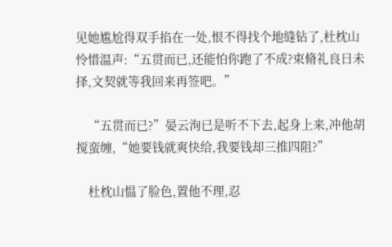见她尴尬得双手掐在一处,恨不得找个地缝钻了,杜枕山怜惜温声:“五贯而已,还能怕你跑了不成?束脩礼良日未择,文契就等我回来再签吧。”

    “五贯而已?”晏云洵已是听不下去,起身上来,冲他胡搅蛮缠,“她要钱就爽快给,我要钱却三推四阻?”

    杜枕山愠了脸色,置他不理,忍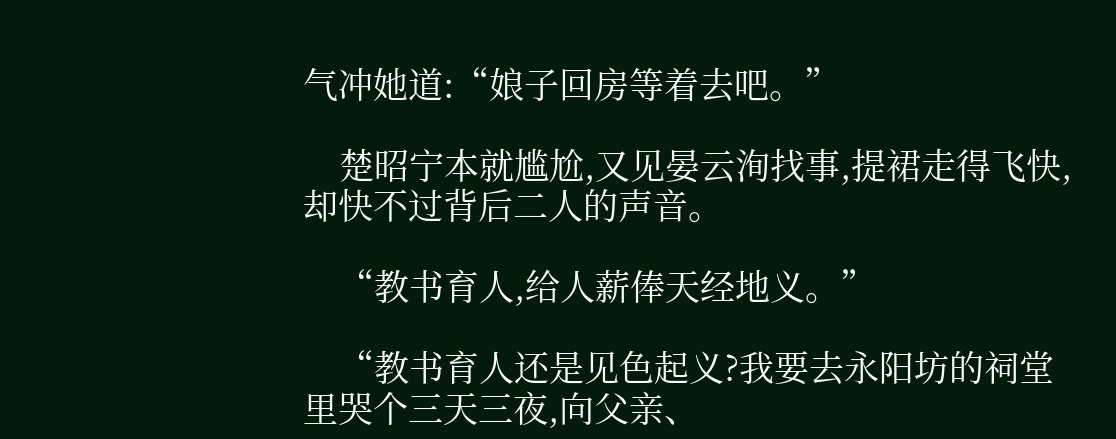气冲她道:“娘子回房等着去吧。”

    楚昭宁本就尴尬,又见晏云洵找事,提裙走得飞快,却快不过背后二人的声音。

    “教书育人,给人薪俸天经地义。”

    “教书育人还是见色起义?我要去永阳坊的祠堂里哭个三天三夜,向父亲、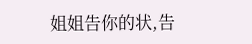姐姐告你的状,告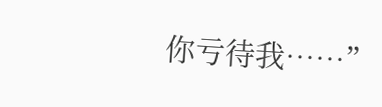你亏待我……”